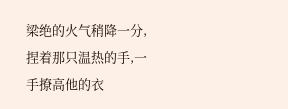梁绝的火气稍降一分,捏着那只温热的手,一手撩高他的衣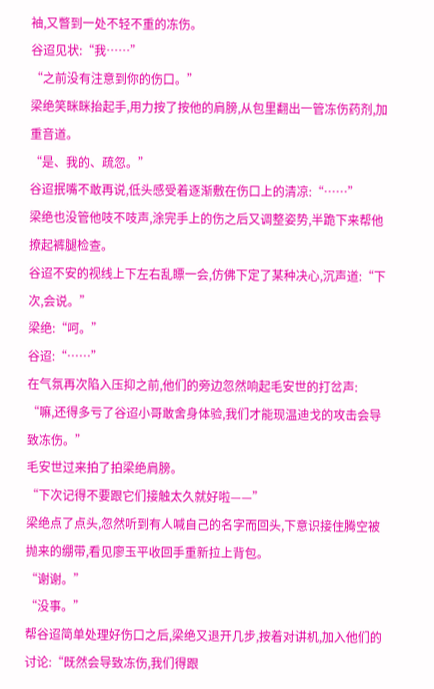袖,又瞥到一处不轻不重的冻伤。
谷迢见状:“我……”
“之前没有注意到你的伤口。”
梁绝笑眯眯抬起手,用力按了按他的肩膀,从包里翻出一管冻伤药剂,加重音道。
“是、我的、疏忽。”
谷迢抿嘴不敢再说,低头感受着逐渐敷在伤口上的清凉:“……”
梁绝也没管他吱不吱声,涂完手上的伤之后又调整姿势,半跪下来帮他撩起裤腿检查。
谷迢不安的视线上下左右乱瞟一会,仿佛下定了某种决心,沉声道:“下次,会说。”
梁绝:“呵。”
谷迢:“……”
在气氛再次陷入压抑之前,他们的旁边忽然响起毛安世的打岔声:
“嘛,还得多亏了谷迢小哥敢舍身体验,我们才能现温迪戈的攻击会导致冻伤。”
毛安世过来拍了拍梁绝肩膀。
“下次记得不要跟它们接触太久就好啦——”
梁绝点了点头,忽然听到有人喊自己的名字而回头,下意识接住腾空被抛来的绷带,看见廖玉平收回手重新拉上背包。
“谢谢。”
“没事。”
帮谷迢简单处理好伤口之后,梁绝又退开几步,按着对讲机,加入他们的讨论:“既然会导致冻伤,我们得跟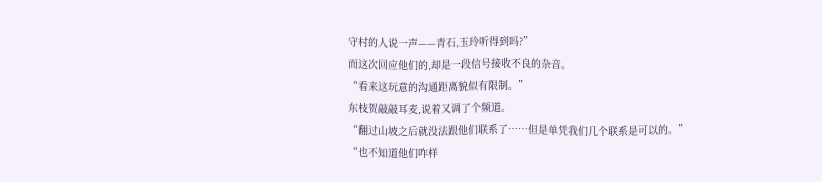守村的人说一声——青石,玉玲听得到吗?”
而这次回应他们的,却是一段信号接收不良的杂音。
“看来这玩意的沟通距离貌似有限制。”
东枝贺敲敲耳麦,说着又调了个频道。
“翻过山坡之后就没法跟他们联系了……但是单凭我们几个联系是可以的。”
“也不知道他们咋样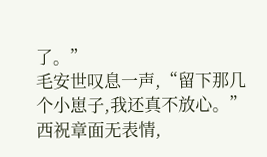了。”
毛安世叹息一声,“留下那几个小崽子,我还真不放心。”
西祝章面无表情,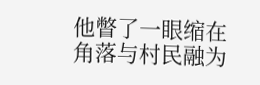他瞥了一眼缩在角落与村民融为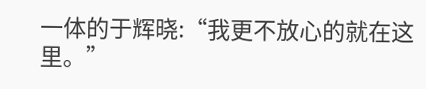一体的于辉晓:“我更不放心的就在这里。”